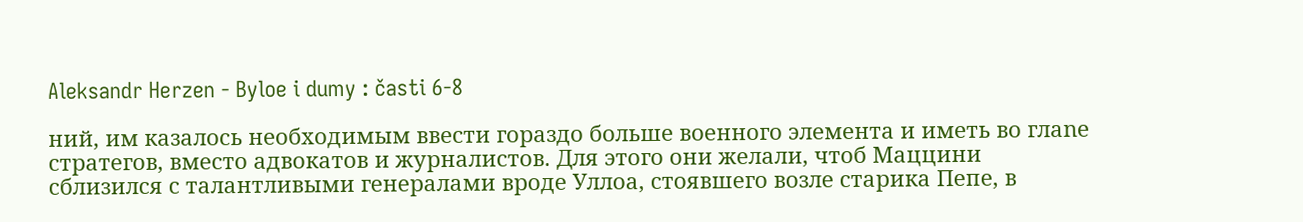Aleksandr Herzen - Byloe i dumy : časti 6-8

ний, им казалось необходимым ввести гораздо больше военного элемента и иметь во глаnе стратегов, вместо адвокатов и журналистов. Для этого они желали, чтоб Маццини сблизился с талантливыми генералами вроде Уллоа, стоявшего возле старика Пепе, в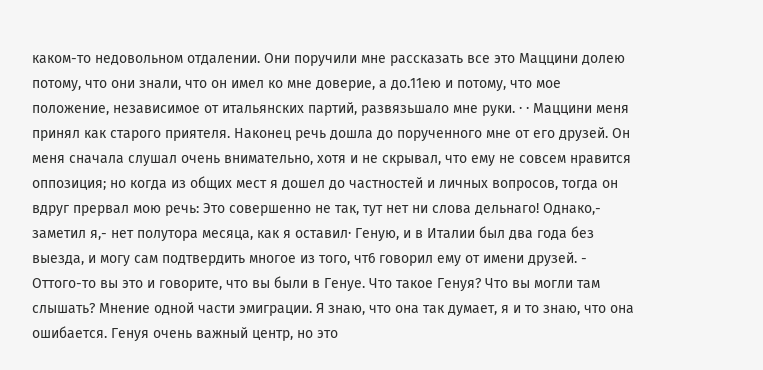каком-то недовольном отдалении. Они поручили мне рассказать все это Маццини долею потому, что они знали, что он имел ко мне доверие, а до.11ею и потому, что мое положение, независимое от итальянских партий, развязьшало мне руки. · · Маццини меня принял как старого приятеля. Наконец речь дошла до порученного мне от его друзей. Он меня сначала слушал очень внимательно, хотя и не скрывал, что ему не совсем нравится оппозиция; но когда из общих мест я дошел до частностей и личных вопросов, тогда он вдруг прервал мою речь: Это совершенно не так, тут нет ни слова дельнаго! Однако,- заметил я,- нет полутора месяца, как я оставил· Геную, и в Италии был два года без выезда, и могу сам подтвердить многое из того, чт6 говорил ему от имени друзей. - Оттого-то вы это и говорите, что вы были в Генуе. Что такое Генуя? Что вы могли там слышать? Мнение одной части эмиграции. Я знаю, что она так думает, я и то знаю, что она ошибается. Генуя очень важный центр, но это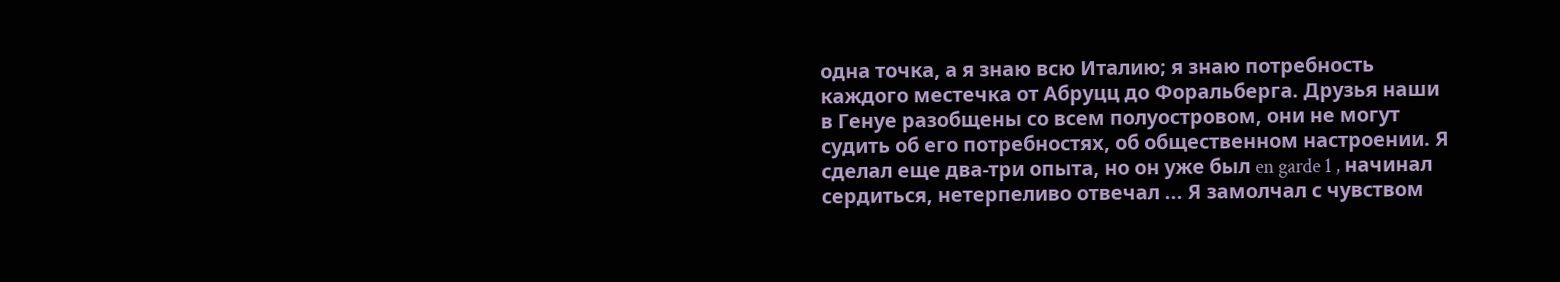одна точка, а я знаю всю Италию; я знаю потребность каждого местечка от Абруцц до Форальберга. Друзья наши в Генуе разобщены со всем полуостровом, они не могут судить об его потребностях, об общественном настроении. Я сделал еще два-три опыта, но он уже был en garde 1 , начинал сердиться, нетерпеливо отвечал ... Я замолчал с чувством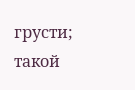грусти; такой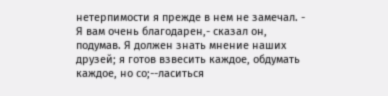нетерпимости я прежде в нем не замечал. - Я вам очень благодарен,- сказал он, подумав. Я должен знать мнение наших друзей; я готов взвесить каждое, обдумать каждое, но со;--ласиться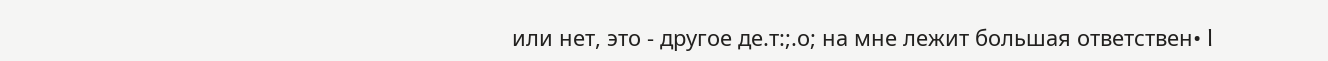или нет, это - другое де.т:;.о; на мне лежит большая ответствен• l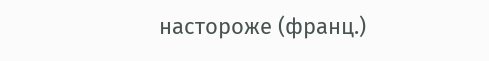настороже (франц.)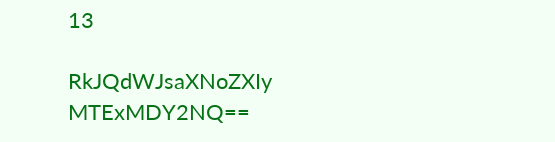13

RkJQdWJsaXNoZXIy MTExMDY2NQ==